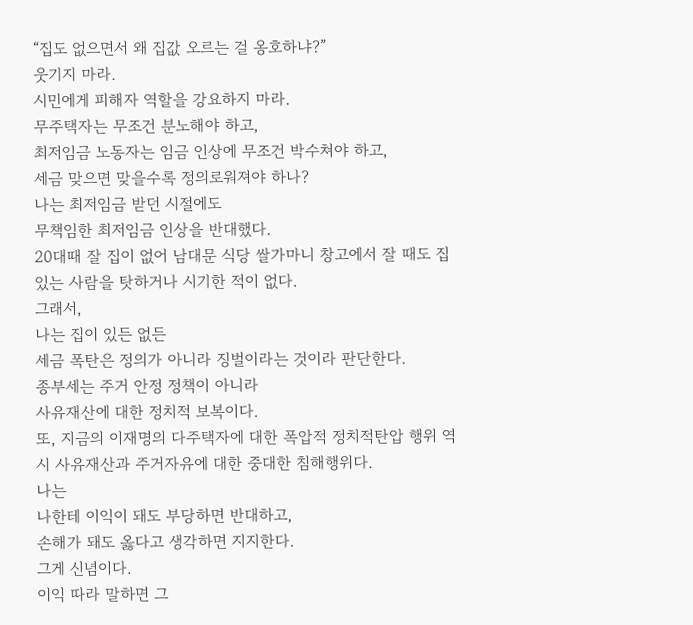“집도 없으면서 왜 집값 오르는 걸 옹호하냐?”
웃기지 마라.
시민에게 피해자 역할을 강요하지 마라.
무주택자는 무조건 분노해야 하고,
최저임금 노동자는 임금 인상에 무조건 박수쳐야 하고,
세금 맞으면 맞을수록 정의로워져야 하나?
나는 최저임금 받던 시절에도
무책임한 최저임금 인상을 반대했다.
20대때 잘 집이 없어 남대문 식당 쌀가마니 창고에서 잘 때도 집 있는 사람을 탓하거나 시기한 적이 없다.
그래서,
나는 집이 있든 없든
세금 폭탄은 정의가 아니라 징벌이라는 것이라 판단한다.
종부세는 주거 안정 정책이 아니라
사유재산에 대한 정치적 보복이다.
또, 지금의 이재명의 다주택자에 대한 폭압적 정치적탄압 행위 역시 사유재산과 주거자유에 대한 중대한 침해행위다.
나는
나한테 이익이 돼도 부당하면 반대하고,
손해가 돼도 옳다고 생각하면 지지한다.
그게 신념이다.
이익 따라 말하면 그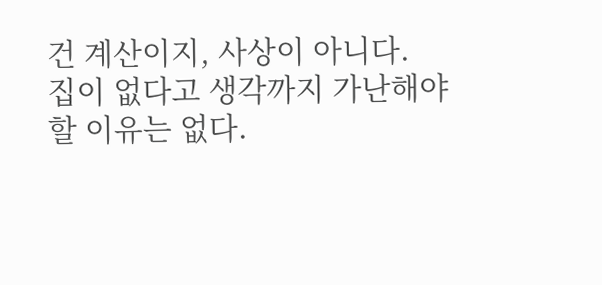건 계산이지, 사상이 아니다.
집이 없다고 생각까지 가난해야 할 이유는 없다.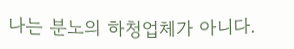나는 분노의 하청업체가 아니다.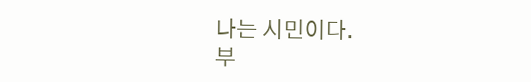나는 시민이다.
부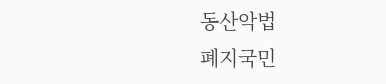동산악법
폐지국민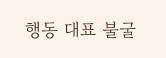행동 대표 불굴